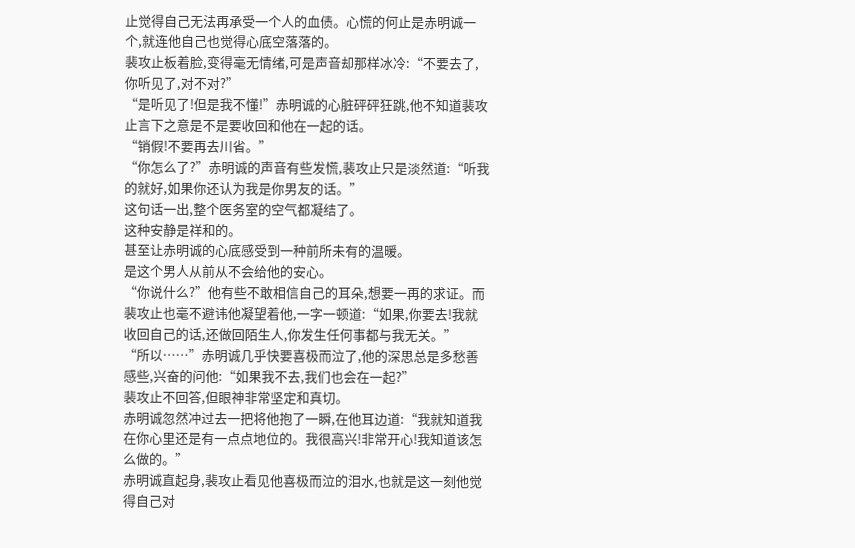止觉得自己无法再承受一个人的血债。心慌的何止是赤明诚一个,就连他自己也觉得心底空落落的。
裴攻止板着脸,变得毫无情绪,可是声音却那样冰冷:“不要去了,你听见了,对不对?”
“是听见了!但是我不懂!”赤明诚的心脏砰砰狂跳,他不知道裴攻止言下之意是不是要收回和他在一起的话。
“销假!不要再去川省。”
“你怎么了?”赤明诚的声音有些发慌,裴攻止只是淡然道:“听我的就好,如果你还认为我是你男友的话。”
这句话一出,整个医务室的空气都凝结了。
这种安静是祥和的。
甚至让赤明诚的心底感受到一种前所未有的温暖。
是这个男人从前从不会给他的安心。
“你说什么?”他有些不敢相信自己的耳朵,想要一再的求证。而裴攻止也毫不避讳他凝望着他,一字一顿道:“如果,你要去!我就收回自己的话,还做回陌生人,你发生任何事都与我无关。”
“所以……”赤明诚几乎快要喜极而泣了,他的深思总是多愁善感些,兴奋的问他:“如果我不去,我们也会在一起?”
裴攻止不回答,但眼神非常坚定和真切。
赤明诚忽然冲过去一把将他抱了一瞬,在他耳边道:“我就知道我在你心里还是有一点点地位的。我很高兴!非常开心!我知道该怎么做的。”
赤明诚直起身,裴攻止看见他喜极而泣的泪水,也就是这一刻他觉得自己对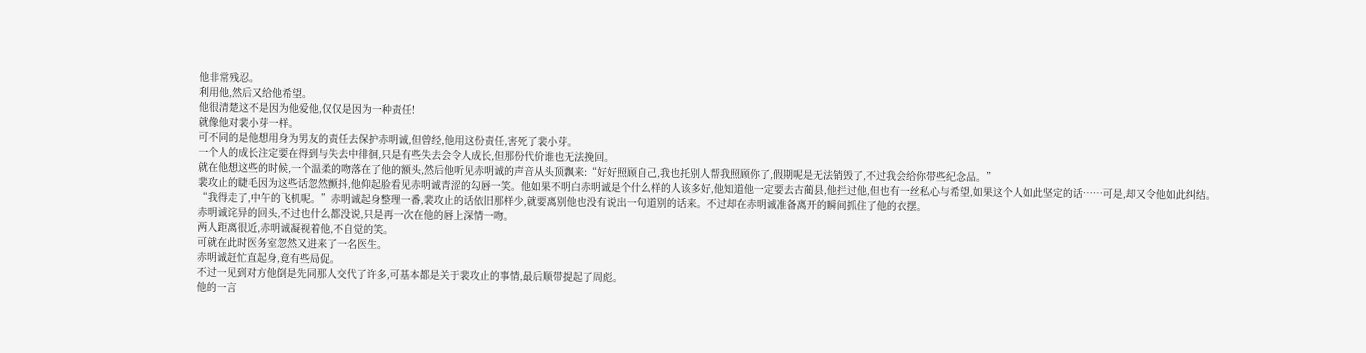他非常残忍。
利用他,然后又给他希望。
他很清楚这不是因为他爱他,仅仅是因为一种责任!
就像他对裴小芽一样。
可不同的是他想用身为男友的责任去保护赤明诚,但曾经,他用这份责任,害死了裴小芽。
一个人的成长注定要在得到与失去中徘徊,只是有些失去会令人成长,但那份代价谁也无法挽回。
就在他想这些的时候,一个温柔的吻落在了他的额头,然后他听见赤明诚的声音从头顶飘来:“好好照顾自己,我也托别人帮我照顾你了,假期呢是无法销毁了,不过我会给你带些纪念品。”
裴攻止的睫毛因为这些话忽然颤抖,他仰起脸看见赤明诚青涩的勾唇一笑。他如果不明白赤明诚是个什么样的人该多好,他知道他一定要去古蔺县,他拦过他,但也有一丝私心与希望,如果这个人如此坚定的话……可是,却又令他如此纠结。
“我得走了,中午的飞机呢。”赤明诚起身整理一番,裴攻止的话依旧那样少,就要离别他也没有说出一句道别的话来。不过却在赤明诚准备离开的瞬间抓住了他的衣摆。
赤明诚诧异的回头,不过也什么都没说,只是再一次在他的唇上深情一吻。
两人距离很近,赤明诚凝视着他,不自觉的笑。
可就在此时医务室忽然又进来了一名医生。
赤明诚赶忙直起身,竟有些局促。
不过一见到对方他倒是先同那人交代了许多,可基本都是关于裴攻止的事情,最后顺带提起了周彪。
他的一言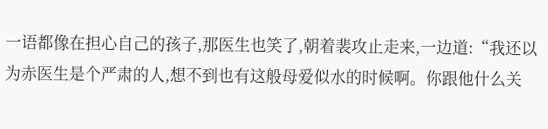一语都像在担心自己的孩子,那医生也笑了,朝着裴攻止走来,一边道:“我还以为赤医生是个严肃的人,想不到也有这般母爱似水的时候啊。你跟他什么关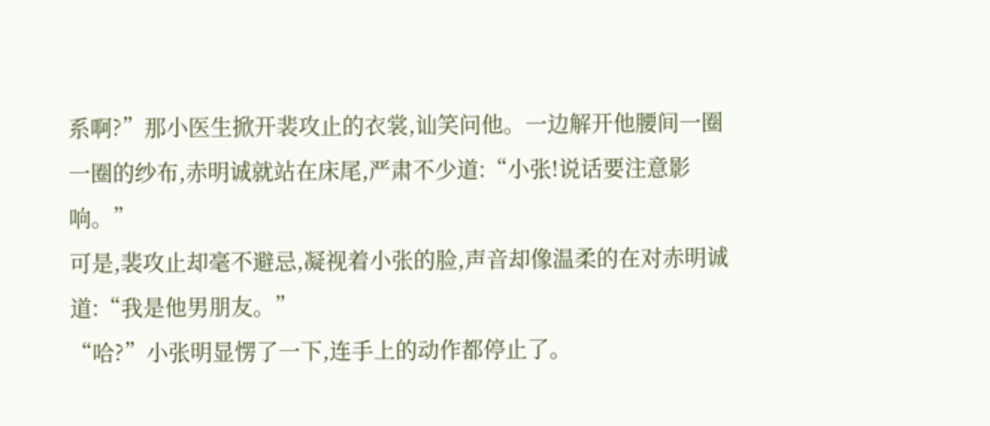系啊?”那小医生掀开裴攻止的衣裳,讪笑问他。一边解开他腰间一圈一圈的纱布,赤明诚就站在床尾,严肃不少道:“小张!说话要注意影响。”
可是,裴攻止却毫不避忌,凝视着小张的脸,声音却像温柔的在对赤明诚道:“我是他男朋友。”
“哈?”小张明显愣了一下,连手上的动作都停止了。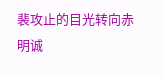裴攻止的目光转向赤明诚